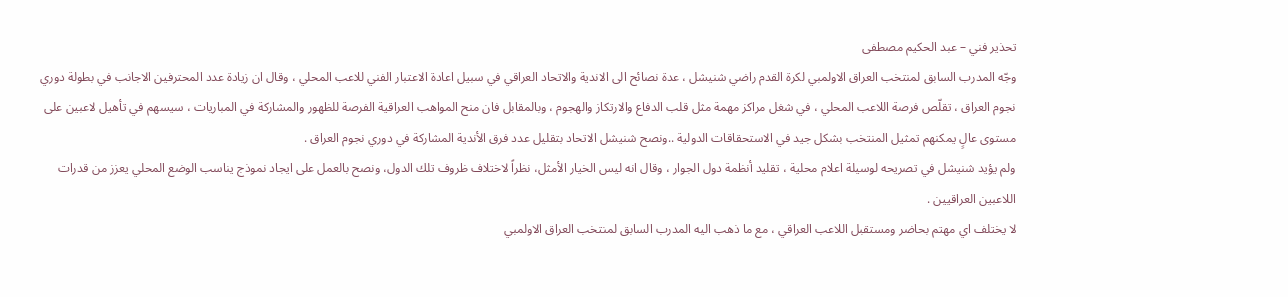تحذير فني – عبد الحكيم مصطفى
وجّه المدرب السابق لمنتخب العراق الاولمبي لكرة القدم راضي شنيشل ، عدة نصائح الى الاندية والاتحاد العراقي في سبيل اعادة الاعتبار الفني للاعب المحلي ، وقال ان زيادة عدد المحترفين الاجانب في بطولة دوري نجوم العراق ، تقلّص فرصة اللاعب المحلي ، في شغل مراكز مهمة مثل قلب الدفاع والارتكاز والهجوم ، وبالمقابل فان منح المواهب العراقية الفرصة للظهور والمشاركة في المباريات ، سيسهم في تأهيل لاعبين على مستوى عالٍ يمكنهم تمثيل المنتخب بشكل جيد في الاستحقاقات الدولية ..ونصح شنيشل الاتحاد بتقليل عدد فرق الأندية المشاركة في دوري نجوم العراق .
ولم يؤيد شنيشل في تصريحه لوسيلة اعلام محلية ، تقليد أنظمة دول الجوار ، وقال انه ليس الخيار الأمثل، نظراً لاختلاف ظروف تلك الدول، ونصح بالعمل على ايجاد نموذج يناسب الوضع المحلي يعزز من قدرات اللاعبين العراقيين .
لا يختلف اي مهتم بحاضر ومستقبل اللاعب العراقي ، مع ما ذهب اليه المدرب السابق لمنتخب العراق الاولمبي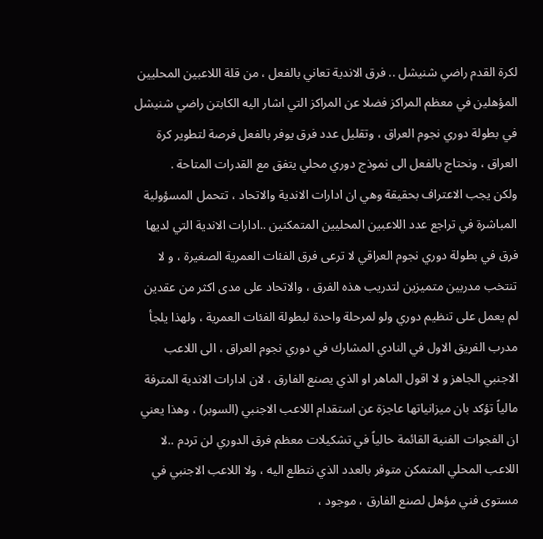لكرة القدم راضي شنيشل .. فرق الاندية تعاني بالفعل ، من قلة اللاعبين المحليين المؤهلين في معظم المراكز فضلا عن المراكز التي اشار اليه الكابتن راضي شنيشل في بطولة دوري نجوم العراق ، وتقليل عدد فرق يوفر بالفعل فرصة لتطوير كرة العراق ، ونحتاج بالفعل الى نموذج دوري محلي يتفق مع القدرات المتاحة .
ولكن يجب الاعتراف بحقيقة وهي ان ادارات الاندية والاتحاد ، تتحمل المسؤولية المباشرة في تراجع عدد اللاعبين المحليين المتمكنين ..ادارات الاندية التي لديها فرق في بطولة دوري نجوم العراقي لا ترعى فرق الفئات العمرية الصغيرة ، و لا تنتخب مدربين متميزين لتدريب هذه الفرق ، والاتحاد على مدى اكثر من عقدين لم يعمل على تنظيم دوري ولو لمرحلة واحدة لبطولة الفئات العمرية ، ولهذا يلجأ مدرب الفريق الاول في النادي المشارك في دوري نجوم العراق ، الى اللاعب الاجنبي الجاهز و لا اقول الماهر او الذي يصنع الفارق ، لان ادارات الاندية المترفة مالياً تؤكد بان ميزانياتها عاجزة عن استقدام اللاعب الاجنبي (السوبر) ، وهذا يعني ان الفجوات الفنية القائمة حالياً في تشكیلات معظم فرق الدوري لن تردم ..لا اللاعب المحلي المتمكن متوفر بالعدد الذي نتطلع اليه ، ولا اللاعب الاجنبي في مستوى فني مؤهل لصنع الفارق ، موجود ،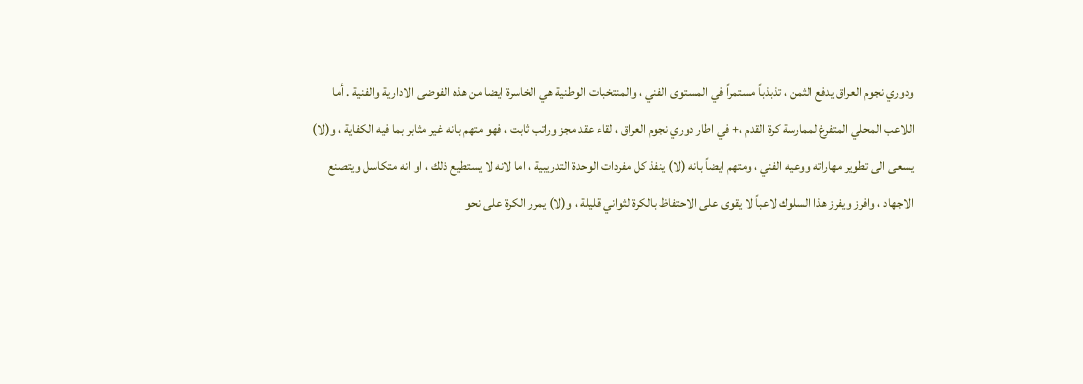ودوري نجوم العراق يدفع الثمن ، تذبذباً مستمراً في المستوى الفني ، والمنتخبات الوطنية هي الخاسرة ايضا من هذه الفوضى الادارية والفنية . أما اللاعب المحلي المتفرغ لممارسة كرة القدم ،+ في اطار دوري نجوم العراق ، لقاء عقد مجز وراتب ثابت ، فهو متهم بانه غير مثابر بما فيه الكفاية ، و(لا) يسعى الى تطوير مهاراته ووعيه الفني ، ومتهم ايضاً بانه (لا) ينفذ كل مفردات الوحدة التدريبية ، اما لانه لا يستطيع ذلك ، او انه متكاسل ويتصنع الاجهاد ، وافرز ويفرز هذا السلوك لاعباً لا يقوی علی الاحتفاظ بالكرة لثواني قليلة ، و(لا) يمرر الكرة على نحو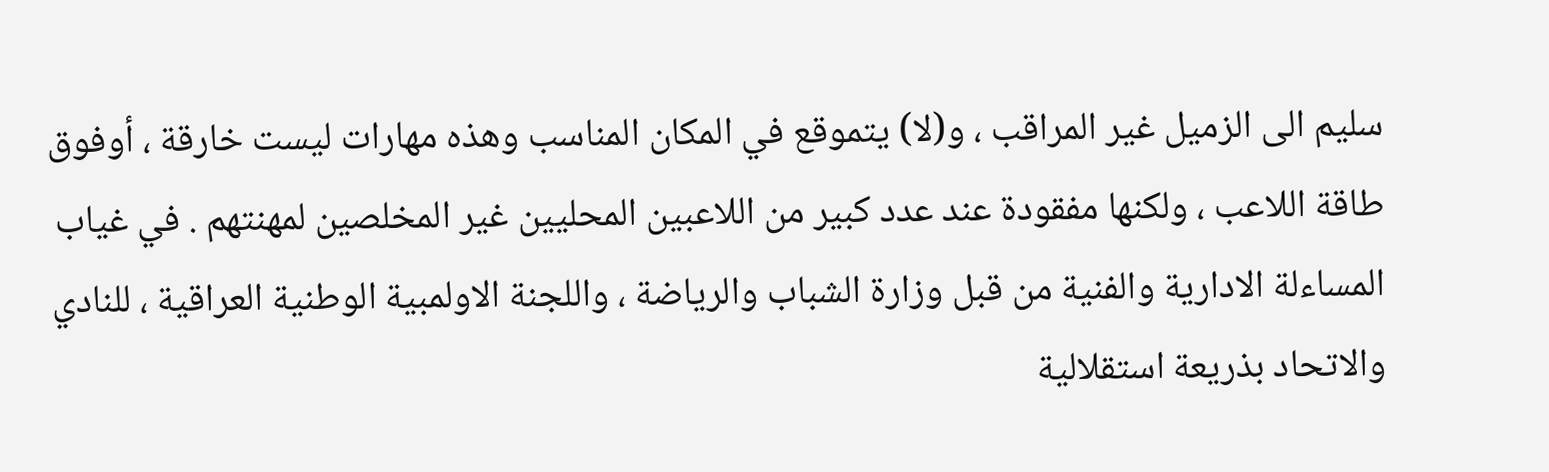سليم الى الزميل غير المراقب ، و(لا) يتموقع في المكان المناسب وهذه مهارات ليست خارقة ، أوفوق طاقة اللاعب ، ولكنها مفقودة عند عدد كبير من اللاعبين المحليين غير المخلصين لمهنتهم . في غياب المساءلة الادارية والفنية من قبل وزارة الشباب والرياضة ، واللجنة الاولمبية الوطنية العراقية ، للنادي والاتحاد بذريعة استقلالية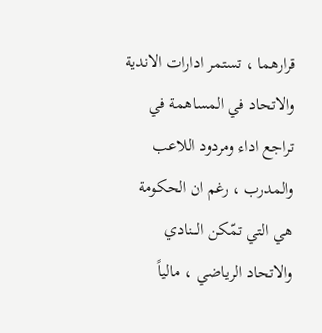قرارهما ، تستمر ادارات الاندية والاتحاد في المساهمة في تراجع اداء ومردود اللاعب والمدرب ، رغم ان الحكومة هي التي تمّكن الـــنادي والاتحاد الرياضي ، مالياً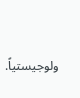ولوجيستياً.